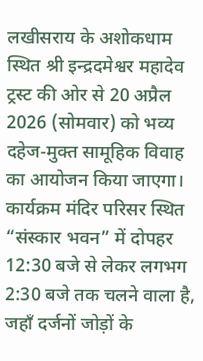लखीसराय के अशोकधाम स्थित श्री इन्द्रदमेश्वर महादेव ट्रस्ट की ओर से 20 अप्रैल 2026 (सोमवार) को भव्य दहेज‑मुक्त सामूहिक विवाह का आयोजन किया जाएगा। कार्यक्रम मंदिर परिसर स्थित “संस्कार भवन” में दोपहर 12:30 बजे से लेकर लगभग 2:30 बजे तक चलने वाला है, जहाँ दर्जनों जोड़ों के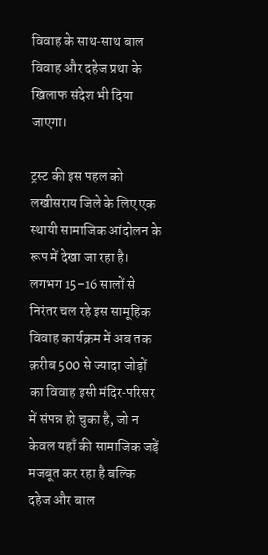विवाह के साथ‑साथ बाल विवाह और दहेज प्रथा के खिलाफ संदेश भी दिया जाएगा।

ट्रस्ट की इस पहल को लखीसराय जिले के लिए एक स्थायी सामाजिक आंदोलन के रूप में देखा जा रहा है। लगभग 15–16 सालों से निरंतर चल रहे इस सामूहिक विवाह कार्यक्रम में अब तक क़रीब 500 से ज्यादा जोड़ों का विवाह इसी मंदिर‑परिसर में संपन्न हो चुका है, जो न केवल यहाँ की सामाजिक जड़ें मजबूत कर रहा है बल्कि दहेज और बाल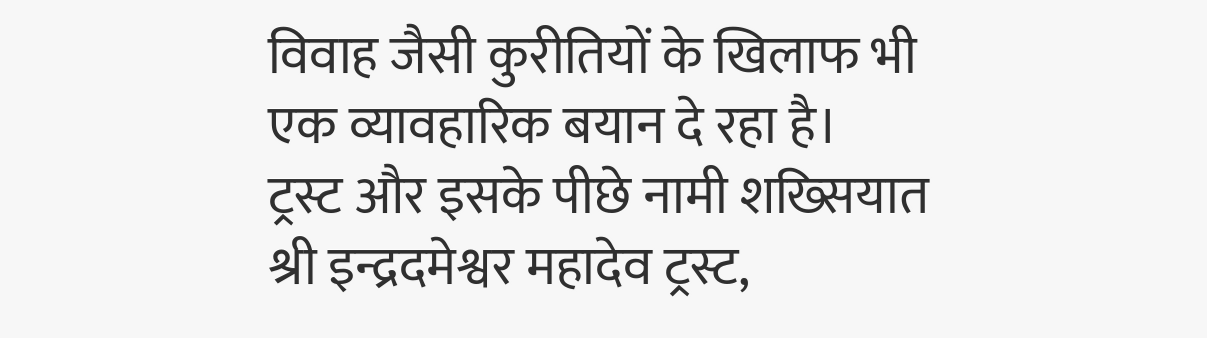विवाह जैसी कुरीतियों के खिलाफ भी एक व्यावहारिक बयान दे रहा है।
ट्रस्ट और इसके पीछे नामी शख्सियात
श्री इन्द्रदमेश्वर महादेव ट्रस्ट,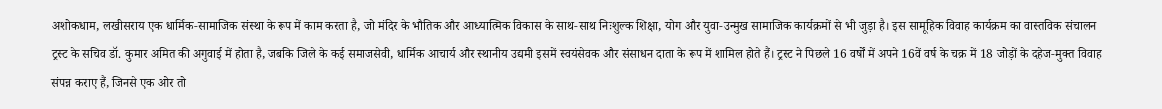अशोकधाम, लखीसराय एक धार्मिक‑सामाजिक संस्था के रूप में काम करता है, जो मंदिर के भौतिक और आध्यात्मिक विकास के साथ‑साथ निःशुल्क शिक्षा, योग और युवा‑उन्मुख सामाजिक कार्यक्रमों से भी जुड़ा है। इस सामूहिक विवाह कार्यक्रम का वास्तविक संचालन ट्रस्ट के सचिव डॉ. कुमार अमित की अगुवाई में होता है, जबकि जिले के कई समाजसेवी, धार्मिक आचार्य और स्थानीय उद्यमी इसमें स्वयंसेवक और संसाधन दाता के रूप में शामिल होते हैं। ट्रस्ट ने पिछले 16 वर्षों में अपने 16वें वर्ष के चक्र में 18 जोड़ों के दहेज‑मुक्त विवाह संपन्न कराए हैं, जिनसे एक ओर तो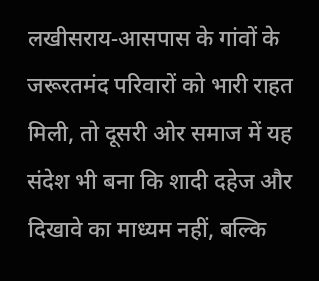लखीसराय‑आसपास के गांवों के जरूरतमंद परिवारों को भारी राहत मिली, तो दूसरी ओर समाज में यह संदेश भी बना कि शादी दहेज और दिखावे का माध्यम नहीं, बल्कि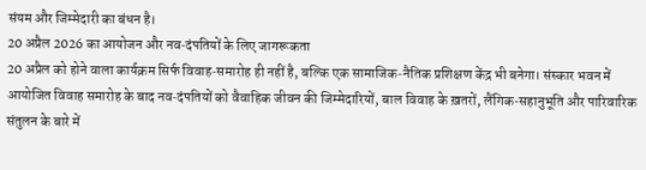संयम और जिम्मेदारी का बंधन है।
20 अप्रैल 2026 का आयोजन और नव‑दंपतियों के लिए जागरूकता
20 अप्रैल को होने वाला कार्यक्रम सिर्फ विवाह‑समारोह ही नहीं है, बल्कि एक सामाजिक‑नैतिक प्रशिक्षण केंद्र भी बनेगा। संस्कार भवन में आयोजित विवाह समारोह के बाद नव‑दंपतियों को वैवाहिक जीवन की जिम्मेदारियों, बाल विवाह के ख़तरों, लैंगिक‑सहानुभूति और पारिवारिक संतुलन के बारे में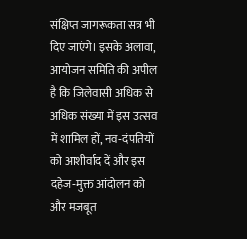संक्षिप्त जागरूकता सत्र भी दिए जाएंगे। इसके अलावा, आयोजन समिति की अपील है कि जिलेवासी अधिक से अधिक संख्या में इस उत्सव में शामिल हों, नव‑दंपतियों को आशीर्वाद दें और इस दहेज‑मुक्त आंदोलन को और मजबूत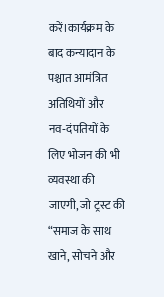करें।कार्यक्रम के बाद कन्यादान के पश्चात आमंत्रित अतिथियों और नव‑दंपतियों के लिए भोजन की भी व्यवस्था की जाएगी, जो ट्रस्ट की “समाज के साथ खाने, सोचने और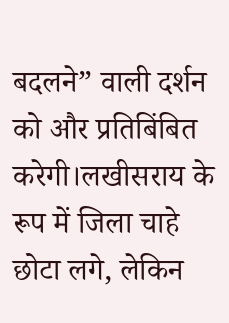बदलने” वाली दर्शन को और प्रतिबिंबित करेगी।लखीसराय के रूप में जिला चाहे छोटा लगे, लेकिन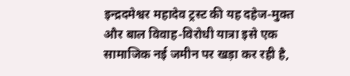इन्द्रदमेश्वर महादेव ट्रस्ट की यह दहेज‑मुक्त और बाल विवाह‑विरोधी यात्रा इसे एक सामाजिक नई जमीन पर खड़ा कर रही है,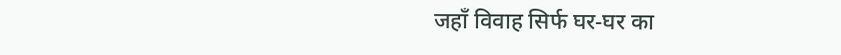जहाँ विवाह सिर्फ घर‑घर का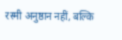रस्मी अनुष्ठान नहीं, बल्कि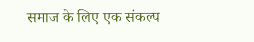समाज के लिए एक संकल्प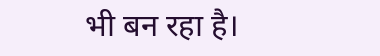भी बन रहा है।